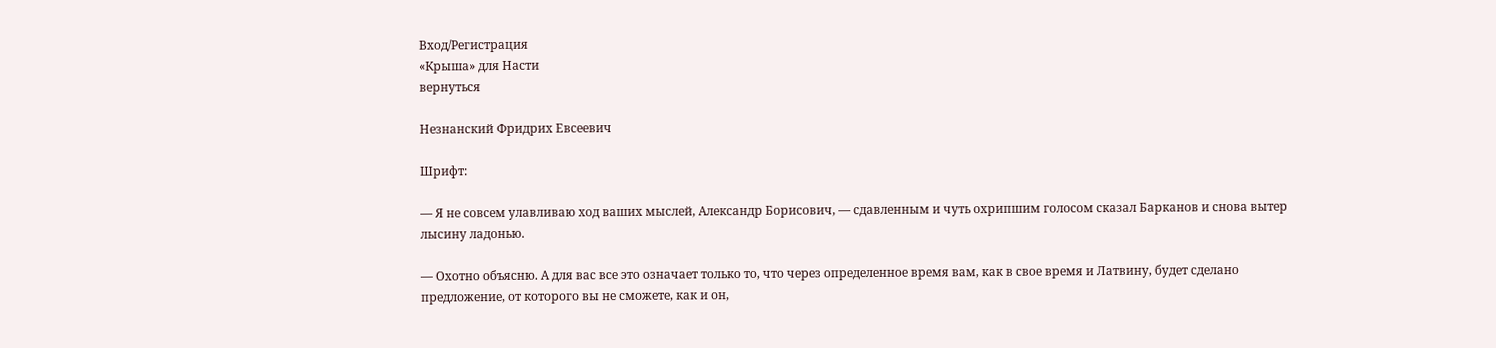Вход/Регистрация
«Крыша» для Насти
вернуться

Незнанский Фридрих Евсеевич

Шрифт:

— Я не совсем улавливаю ход ваших мыслей, Александр Борисович, — сдавленным и чуть охрипшим голосом сказал Барканов и снова вытер лысину ладонью.

— Охотно объясню. А для вас все это означает только то, что через определенное время вам, как в свое время и Латвину, будет сделано предложение, от которого вы не сможете, как и он,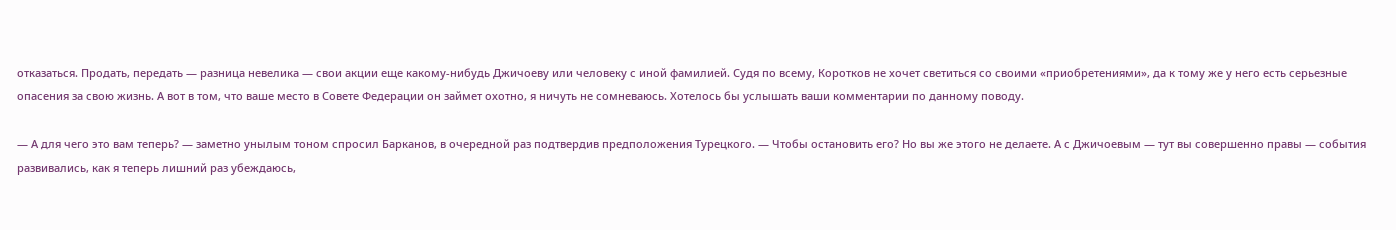отказаться. Продать, передать — разница невелика — свои акции еще какому-нибудь Джичоеву или человеку с иной фамилией. Судя по всему, Коротков не хочет светиться со своими «приобретениями», да к тому же у него есть серьезные опасения за свою жизнь. А вот в том, что ваше место в Совете Федерации он займет охотно, я ничуть не сомневаюсь. Хотелось бы услышать ваши комментарии по данному поводу.

— А для чего это вам теперь? — заметно унылым тоном спросил Барканов, в очередной раз подтвердив предположения Турецкого. — Чтобы остановить его? Но вы же этого не делаете. А с Джичоевым — тут вы совершенно правы — события развивались, как я теперь лишний раз убеждаюсь,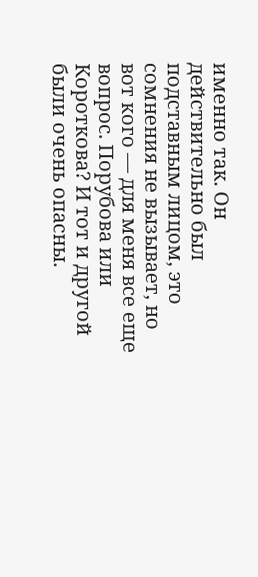именно так. Он действительно был подставным лицом, это сомнения не вызывает, но вот кого — для меня все еще вопрос. Порубова или Короткова? И тот и другой были очень опасны.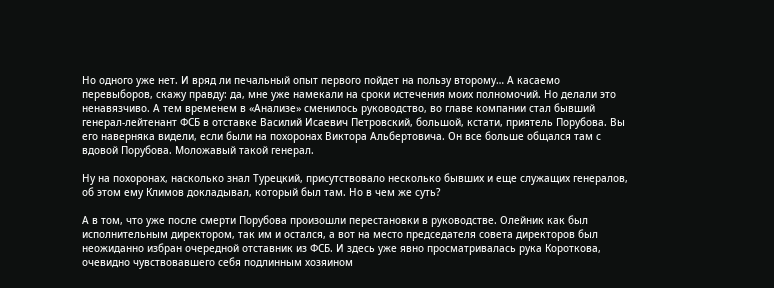Но одного уже нет. И вряд ли печальный опыт первого пойдет на пользу второму… А касаемо перевыборов, скажу правду: да, мне уже намекали на сроки истечения моих полномочий. Но делали это ненавязчиво. А тем временем в «Анализе» сменилось руководство, во главе компании стал бывший генерал-лейтенант ФСБ в отставке Василий Исаевич Петровский, большой, кстати, приятель Порубова. Вы его наверняка видели, если были на похоронах Виктора Альбертовича. Он все больше общался там с вдовой Порубова. Моложавый такой генерал.

Ну на похоронах, насколько знал Турецкий, присутствовало несколько бывших и еще служащих генералов, об этом ему Климов докладывал, который был там. Но в чем же суть?

А в том, что уже после смерти Порубова произошли перестановки в руководстве. Олейник как был исполнительным директором, так им и остался, а вот на место председателя совета директоров был неожиданно избран очередной отставник из ФСБ. И здесь уже явно просматривалась рука Короткова, очевидно чувствовавшего себя подлинным хозяином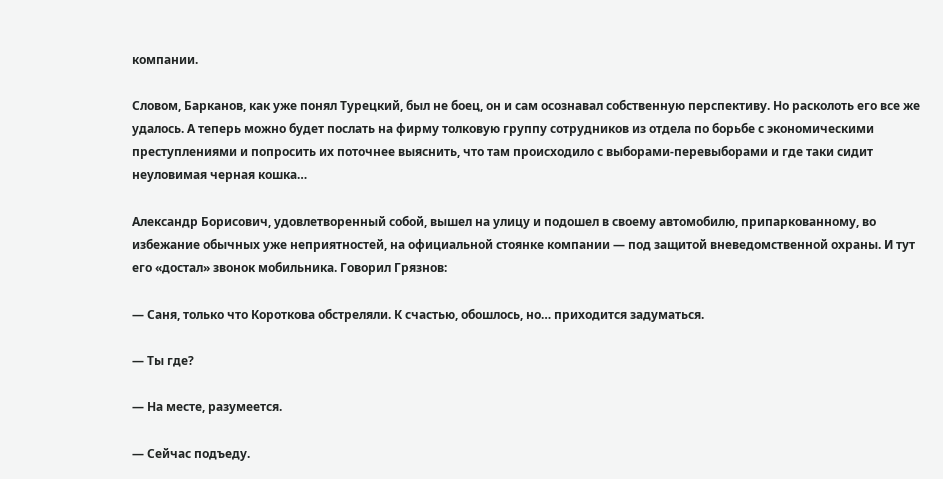компании.

Словом, Барканов, как уже понял Турецкий, был не боец, он и сам осознавал собственную перспективу. Но расколоть его все же удалось. А теперь можно будет послать на фирму толковую группу сотрудников из отдела по борьбе с экономическими преступлениями и попросить их поточнее выяснить, что там происходило с выборами-перевыборами и где таки сидит неуловимая черная кошка…

Александр Борисович, удовлетворенный собой, вышел на улицу и подошел в своему автомобилю, припаркованному, во избежание обычных уже неприятностей, на официальной стоянке компании — под защитой вневедомственной охраны. И тут его «достал» звонок мобильника. Говорил Грязнов:

— Саня, только что Короткова обстреляли. К счастью, обошлось, но… приходится задуматься.

— Ты где?

— На месте, разумеется.

— Сейчас подъеду.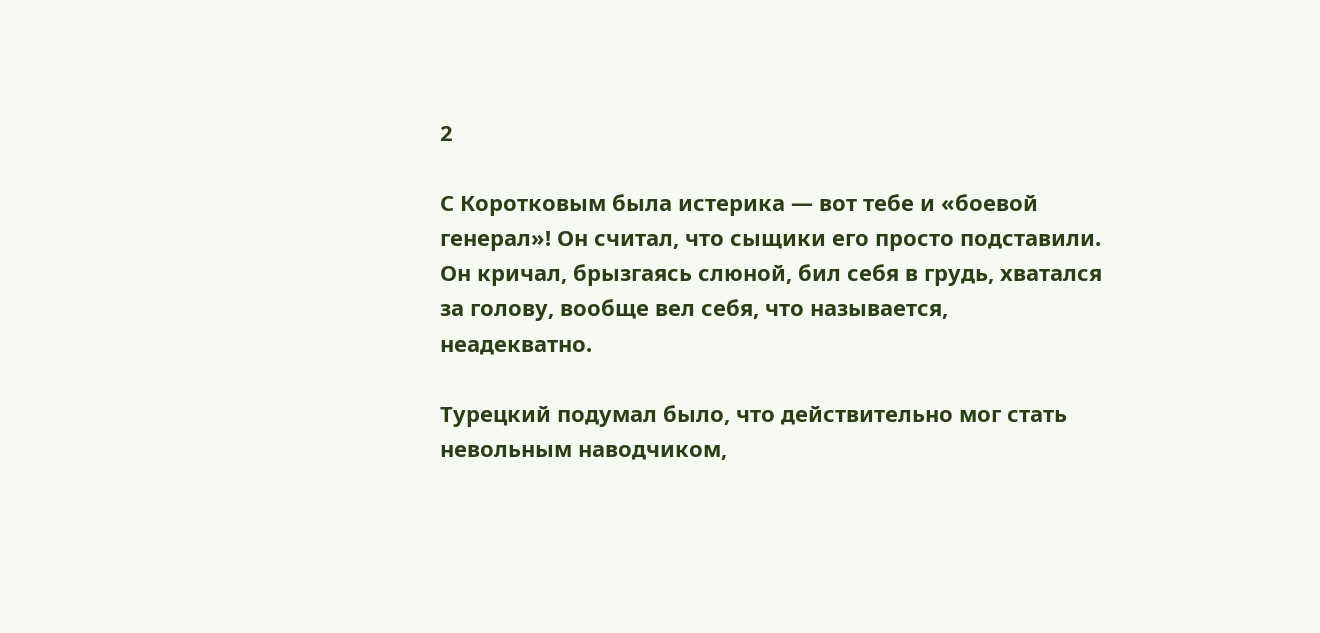2

С Коротковым была истерика — вот тебе и «боевой генерал»! Он считал, что сыщики его просто подставили. Он кричал, брызгаясь слюной, бил себя в грудь, хватался за голову, вообще вел себя, что называется, неадекватно.

Турецкий подумал было, что действительно мог стать невольным наводчиком,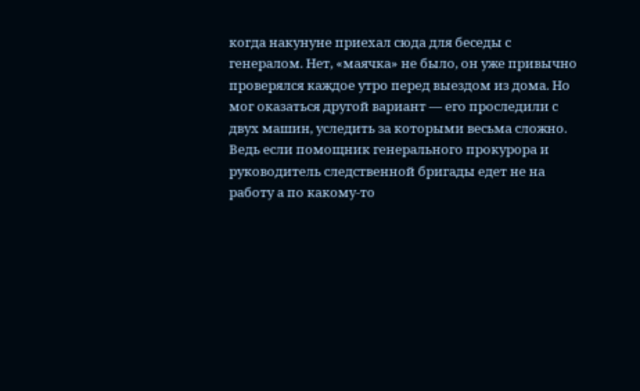когда накунуне приехал сюда для беседы с генералом. Нет, «маячка» не было, он уже привычно проверялся каждое утро перед выездом из дома. Но мог оказаться другой вариант — его проследили с двух машин, уследить за которыми весьма сложно. Ведь если помощник генерального прокурора и руководитель следственной бригады едет не на работу а по какому-то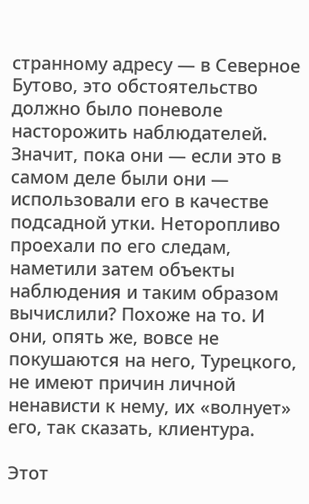странному адресу — в Северное Бутово, это обстоятельство должно было поневоле насторожить наблюдателей. Значит, пока они — если это в самом деле были они — использовали его в качестве подсадной утки. Неторопливо проехали по его следам, наметили затем объекты наблюдения и таким образом вычислили? Похоже на то. И они, опять же, вовсе не покушаются на него, Турецкого, не имеют причин личной ненависти к нему, их «волнует» его, так сказать, клиентура.

Этот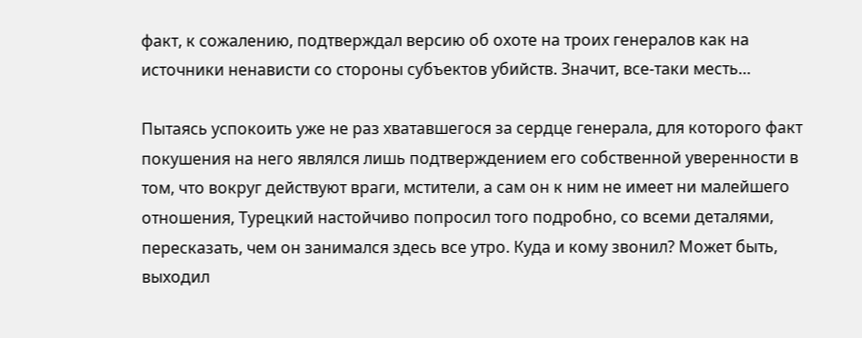факт, к сожалению, подтверждал версию об охоте на троих генералов как на источники ненависти со стороны субъектов убийств. Значит, все-таки месть…

Пытаясь успокоить уже не раз хватавшегося за сердце генерала, для которого факт покушения на него являлся лишь подтверждением его собственной уверенности в том, что вокруг действуют враги, мстители, а сам он к ним не имеет ни малейшего отношения, Турецкий настойчиво попросил того подробно, со всеми деталями, пересказать, чем он занимался здесь все утро. Куда и кому звонил? Может быть, выходил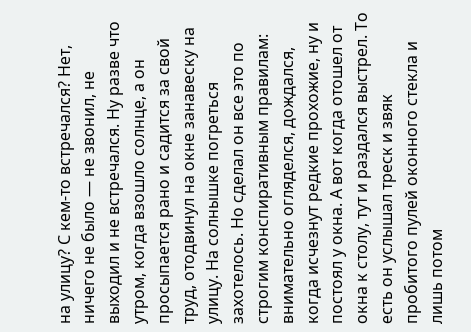на улицу? С кем-то встречался? Нет, ничего не было — не звонил, не выходил и не встречался. Ну разве что утром, когда взошло солнце, а он просыпается рано и садится за свой труд, отодвинул на окне занавеску на улицу. На солнышке погреться захотелось. Но сделал он все это по строгим конспиративным правилам: внимательно огляделся, дождался, когда исчезнут редкие прохожие, ну и постоял у окна. А вот когда отошел от окна к столу, тут и раздался выстрел. То есть он услышал треск и звяк пробитого пулей оконного стекла и лишь потом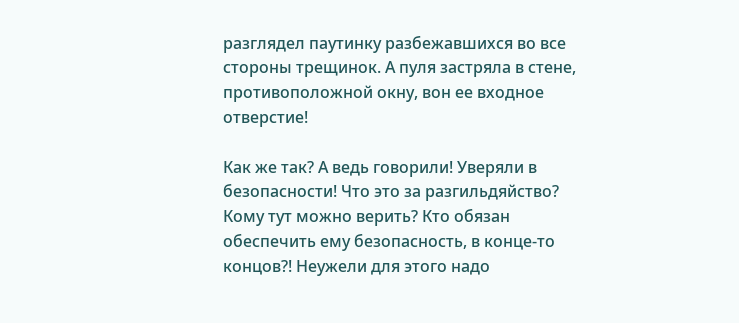разглядел паутинку разбежавшихся во все стороны трещинок. А пуля застряла в стене, противоположной окну, вон ее входное отверстие!

Как же так? А ведь говорили! Уверяли в безопасности! Что это за разгильдяйство? Кому тут можно верить? Кто обязан обеспечить ему безопасность, в конце-то концов?! Неужели для этого надо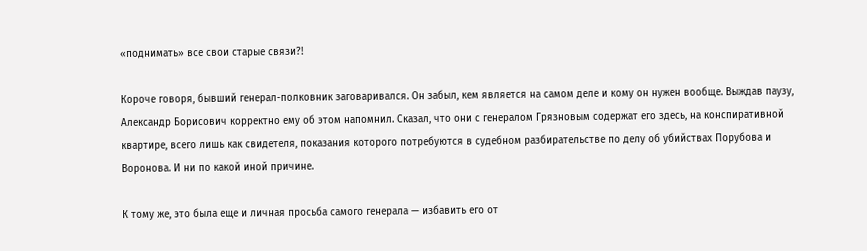«поднимать» все свои старые связи?!

Короче говоря, бывший генерал-полковник заговаривался. Он забыл, кем является на самом деле и кому он нужен вообще. Выждав паузу, Александр Борисович корректно ему об этом напомнил. Сказал, что они с генералом Грязновым содержат его здесь, на конспиративной квартире, всего лишь как свидетеля, показания которого потребуются в судебном разбирательстве по делу об убийствах Порубова и Воронова. И ни по какой иной причине.

К тому же, это была еще и личная просьба самого генерала — избавить его от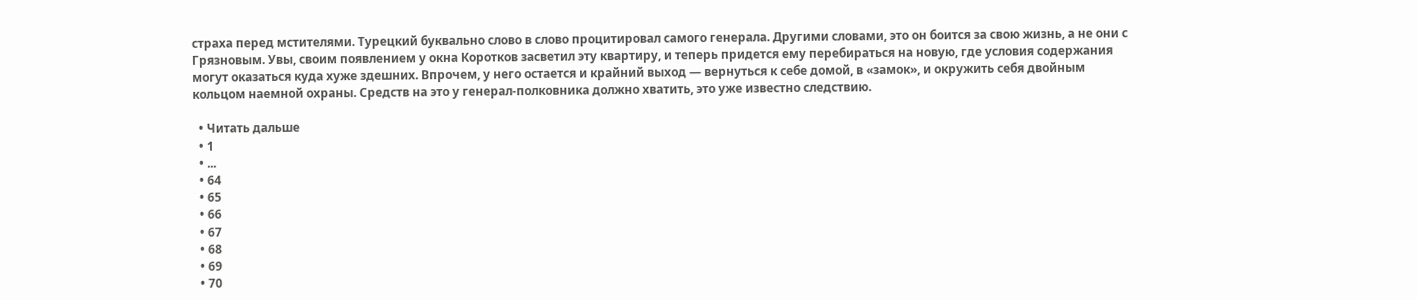страха перед мстителями. Турецкий буквально слово в слово процитировал самого генерала. Другими словами, это он боится за свою жизнь, а не они с Грязновым. Увы, своим появлением у окна Коротков засветил эту квартиру, и теперь придется ему перебираться на новую, где условия содержания могут оказаться куда хуже здешних. Впрочем, у него остается и крайний выход — вернуться к себе домой, в «замок», и окружить себя двойным кольцом наемной охраны. Средств на это у генерал-полковника должно хватить, это уже известно следствию.

  • Читать дальше
  • 1
  • ...
  • 64
  • 65
  • 66
  • 67
  • 68
  • 69
  • 70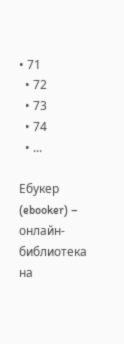• 71
  • 72
  • 73
  • 74
  • ...

Ебукер (ebooker) – онлайн-библиотека на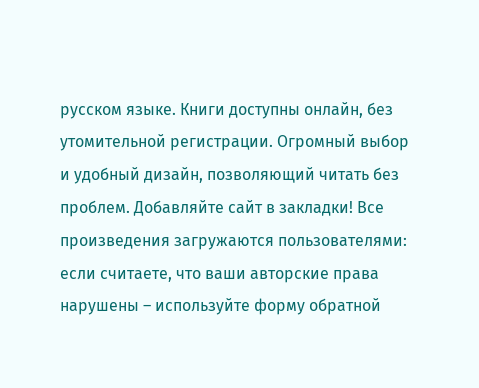русском языке. Книги доступны онлайн, без утомительной регистрации. Огромный выбор и удобный дизайн, позволяющий читать без проблем. Добавляйте сайт в закладки! Все произведения загружаются пользователями: если считаете, что ваши авторские права нарушены – используйте форму обратной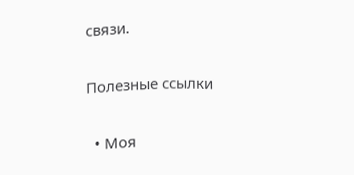связи.

Полезные ссылки

  • Моя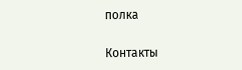полка

Контакты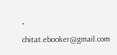• chitat.ebooker@gmail.com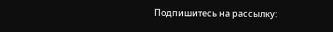Подпишитесь на рассылку: